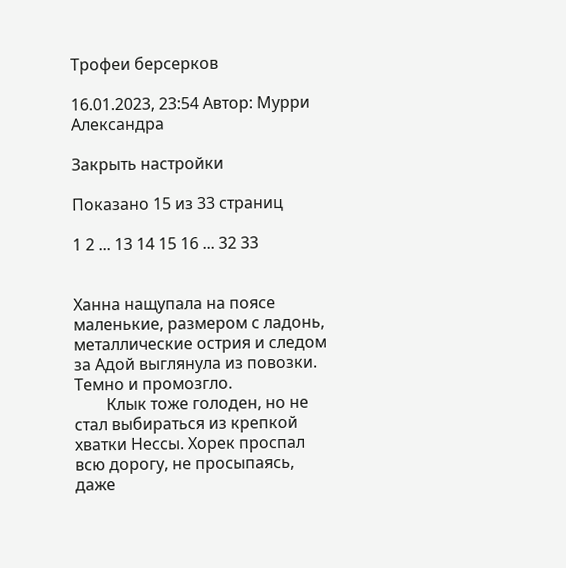Трофеи берсерков

16.01.2023, 23:54 Автор: Мурри Александра

Закрыть настройки

Показано 15 из 33 страниц

1 2 ... 13 14 15 16 ... 32 33


Ханна нащупала на поясе маленькие, размером с ладонь, металлические острия и следом за Адой выглянула из повозки. Темно и промозгло.
        Клык тоже голоден, но не стал выбираться из крепкой хватки Нессы. Хорек проспал всю дорогу, не просыпаясь, даже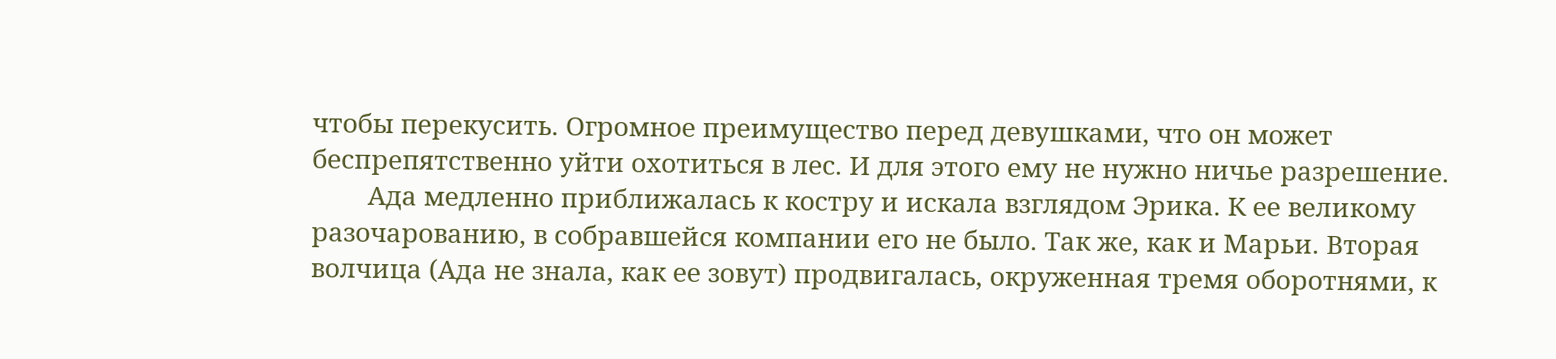чтобы перекусить. Огромное преимущество перед девушками, что он может беспрепятственно уйти охотиться в лес. И для этого ему не нужно ничье разрешение.
        Ада медленно приближалась к костру и искала взглядом Эрика. К ее великому разочарованию, в собравшейся компании его не было. Так же, как и Марьи. Вторая волчица (Ада не знала, как ее зовут) продвигалась, окруженная тремя оборотнями, к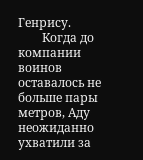Генрису.
        Когда до компании воинов оставалось не больше пары метров, Аду неожиданно ухватили за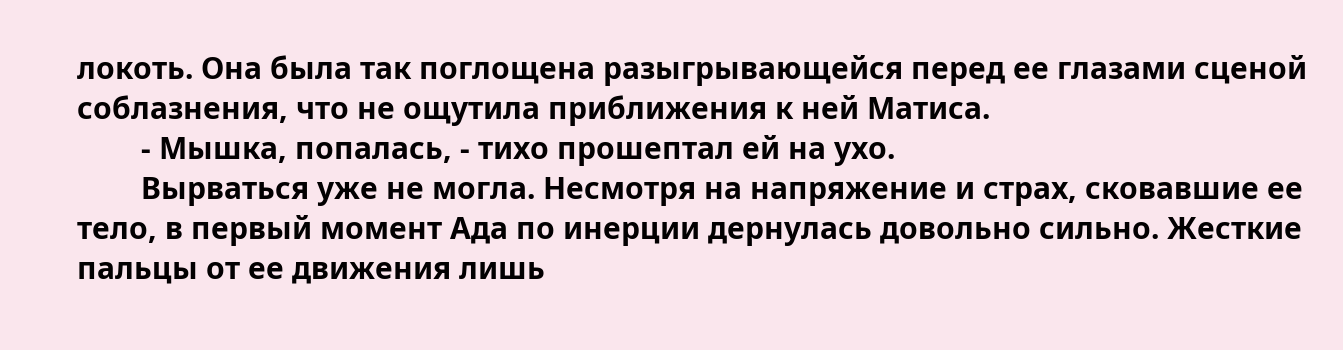локоть. Она была так поглощена разыгрывающейся перед ее глазами сценой соблазнения, что не ощутила приближения к ней Матиса.
        - Мышка, попалась, - тихо прошептал ей на ухо.
        Вырваться уже не могла. Несмотря на напряжение и страх, сковавшие ее тело, в первый момент Ада по инерции дернулась довольно сильно. Жесткие пальцы от ее движения лишь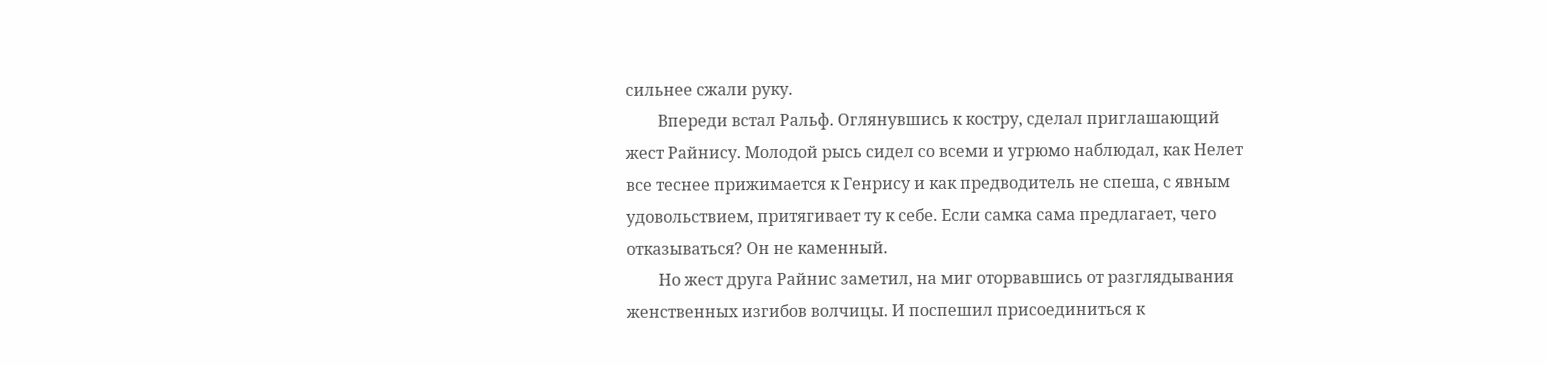сильнее сжали руку.
        Впереди встал Ральф. Оглянувшись к костру, сделал приглашающий жест Райнису. Молодой рысь сидел со всеми и угрюмо наблюдал, как Нелет все теснее прижимается к Генрису и как предводитель не спеша, с явным удовольствием, притягивает ту к себе. Если самка сама предлагает, чего отказываться? Он не каменный.
        Но жест друга Райнис заметил, на миг оторвавшись от разглядывания женственных изгибов волчицы. И поспешил присоединиться к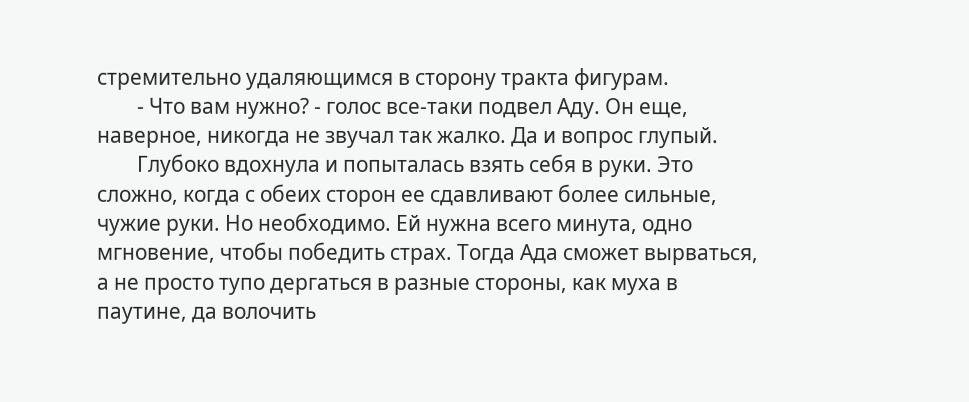стремительно удаляющимся в сторону тракта фигурам.
        - Что вам нужно? - голос все-таки подвел Аду. Он еще, наверное, никогда не звучал так жалко. Да и вопрос глупый.
        Глубоко вдохнула и попыталась взять себя в руки. Это сложно, когда с обеих сторон ее сдавливают более сильные, чужие руки. Но необходимо. Ей нужна всего минута, одно мгновение, чтобы победить страх. Тогда Ада сможет вырваться, а не просто тупо дергаться в разные стороны, как муха в паутине, да волочить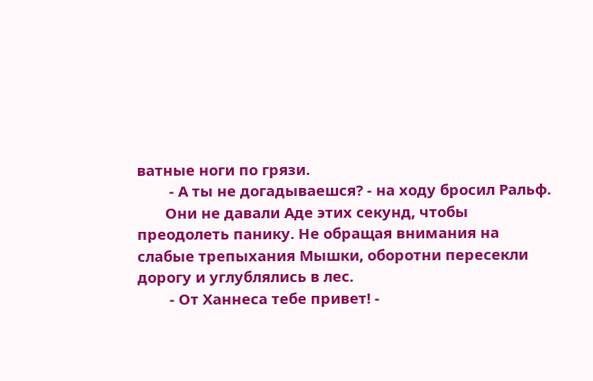ватные ноги по грязи.
        - А ты не догадываешся? - на ходу бросил Ральф.
       Они не давали Аде этих секунд, чтобы преодолеть панику. Не обращая внимания на слабые трепыхания Мышки, оборотни пересекли дорогу и углублялись в лес.
        - От Ханнеса тебе привет! -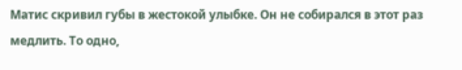Матис скривил губы в жестокой улыбке. Он не собирался в этот раз медлить. То одно,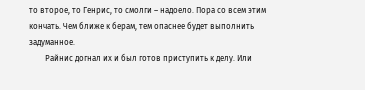то второе, то Генрис, то смолги – надоело. Пора со всем этим кончать. Чем ближе к берам, тем опаснее будет выполнить задуманное.
        Райнис догнал их и был готов приступить к делу. Или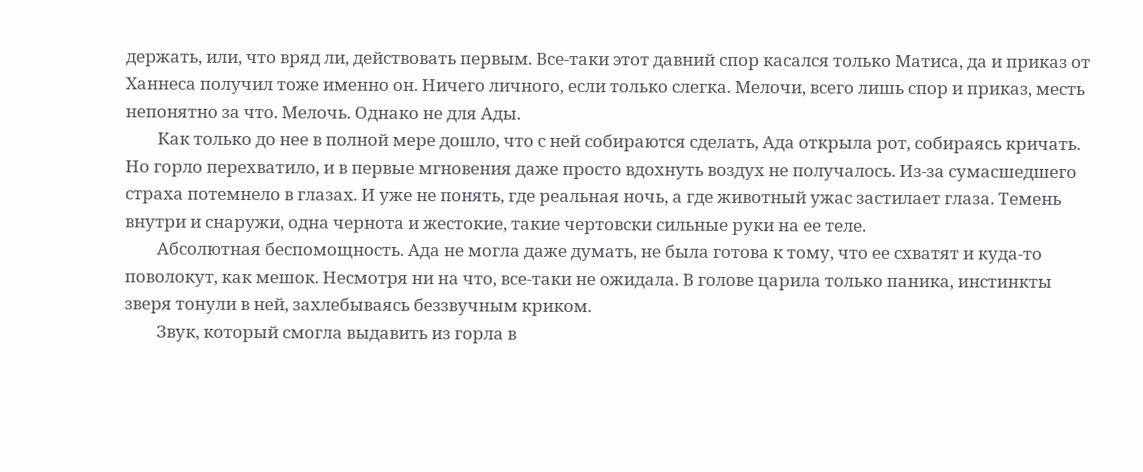держать, или, что вряд ли, действовать первым. Все-таки этот давний спор касался только Матиса, да и приказ от Ханнеса получил тоже именно он. Ничего личного, если только слегка. Мелочи, всего лишь спор и приказ, месть непонятно за что. Мелочь. Однако не для Ады.
        Как только до нее в полной мере дошло, что с ней собираются сделать, Ада открыла рот, собираясь кричать. Но горло перехватило, и в первые мгновения даже просто вдохнуть воздух не получалось. Из-за сумасшедшего страха потемнело в глазах. И уже не понять, где реальная ночь, а где животный ужас застилает глаза. Темень внутри и снаружи, одна чернота и жестокие, такие чертовски сильные руки на ее теле.
        Абсолютная беспомощность. Ада не могла даже думать, не была готова к тому, что ее схватят и куда-то поволокут, как мешок. Несмотря ни на что, все-таки не ожидала. В голове царила только паника, инстинкты зверя тонули в ней, захлебываясь беззвучным криком.
        Звук, который смогла выдавить из горла в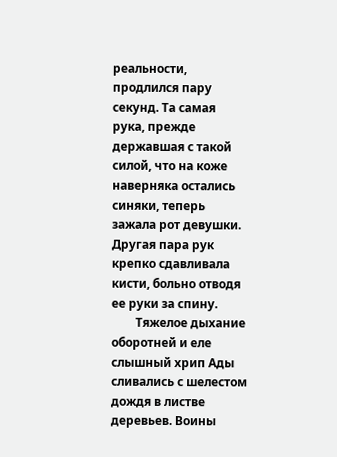реальности, продлился пару секунд. Та самая рука, прежде державшая с такой силой, что на коже наверняка остались синяки, теперь зажала рот девушки. Другая пара рук крепко сдавливала кисти, больно отводя ее руки за спину.
        Тяжелое дыхание оборотней и еле слышный хрип Ады сливались с шелестом дождя в листве деревьев. Воины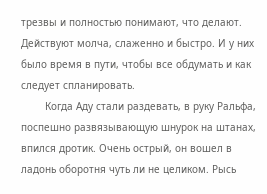трезвы и полностью понимают, что делают. Действуют молча, слаженно и быстро. И у них было время в пути, чтобы все обдумать и как следует спланировать.
        Когда Аду стали раздевать, в руку Ральфа, поспешно развязывающую шнурок на штанах, впился дротик. Очень острый, он вошел в ладонь оборотня чуть ли не целиком. Рысь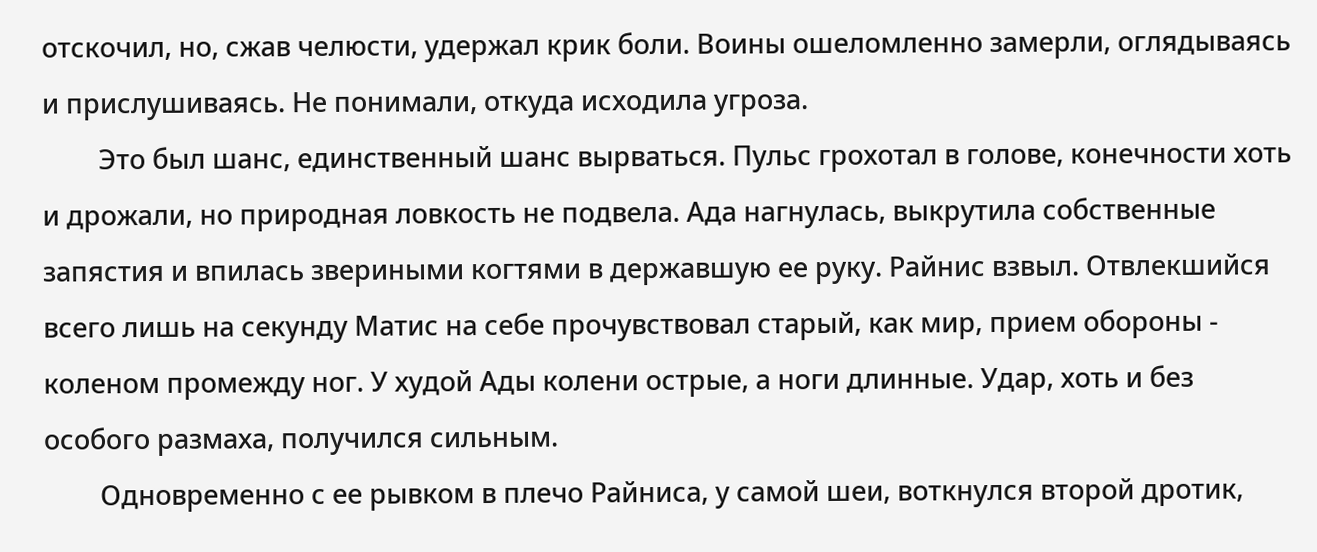отскочил, но, сжав челюсти, удержал крик боли. Воины ошеломленно замерли, оглядываясь и прислушиваясь. Не понимали, откуда исходила угроза.
        Это был шанс, единственный шанс вырваться. Пульс грохотал в голове, конечности хоть и дрожали, но природная ловкость не подвела. Ада нагнулась, выкрутила собственные запястия и впилась звериными когтями в державшую ее руку. Райнис взвыл. Отвлекшийся всего лишь на секунду Матис на себе прочувствовал старый, как мир, прием обороны - коленом промежду ног. У худой Ады колени острые, а ноги длинные. Удар, хоть и без особого размаха, получился сильным.
        Одновременно с ее рывком в плечо Райниса, у самой шеи, воткнулся второй дротик,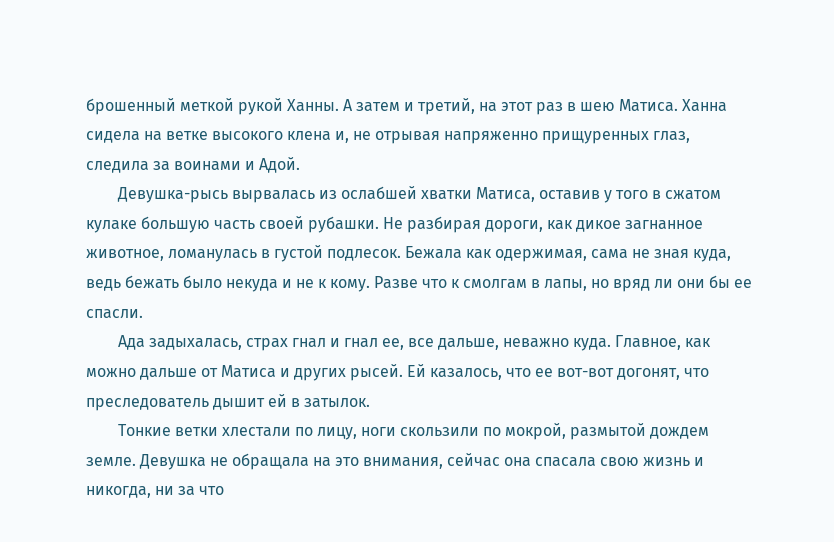брошенный меткой рукой Ханны. А затем и третий, на этот раз в шею Матиса. Ханна сидела на ветке высокого клена и, не отрывая напряженно прищуренных глаз, следила за воинами и Адой.
        Девушка-рысь вырвалась из ослабшей хватки Матиса, оставив у того в сжатом кулаке большую часть своей рубашки. Не разбирая дороги, как дикое загнанное животное, ломанулась в густой подлесок. Бежала как одержимая, сама не зная куда, ведь бежать было некуда и не к кому. Разве что к смолгам в лапы, но вряд ли они бы ее спасли.
        Ада задыхалась, страх гнал и гнал ее, все дальше, неважно куда. Главное, как можно дальше от Матиса и других рысей. Ей казалось, что ее вот-вот догонят, что преследователь дышит ей в затылок.
        Тонкие ветки хлестали по лицу, ноги скользили по мокрой, размытой дождем земле. Девушка не обращала на это внимания, сейчас она спасала свою жизнь и никогда, ни за что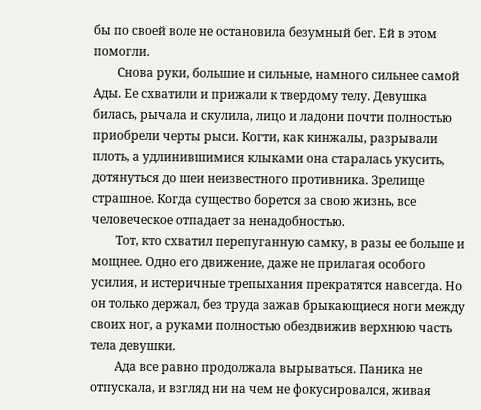бы по своей воле не остановила безумный бег. Ей в этом помогли.
        Снова руки, большие и сильные, намного сильнее самой Ады. Ее схватили и прижали к твердому телу. Девушка билась, рычала и скулила, лицо и ладони почти полностью приобрели черты рыси. Когти, как кинжалы, разрывали плоть, а удлинившимися клыками она старалась укусить, дотянуться до шеи неизвестного противника. Зрелище страшное. Когда существо борется за свою жизнь, все человеческое отпадает за ненадобностью.
        Тот, кто схватил перепуганную самку, в разы ее больше и мощнее. Одно его движение, даже не прилагая особого усилия, и истеричные трепыхания прекратятся навсегда. Но он только держал, без труда зажав брыкающиеся ноги между своих ног, а руками полностью обездвижив верхнюю часть тела девушки.
        Ада все равно продолжала вырываться. Паника не отпускала, и взгляд ни на чем не фокусировался, живая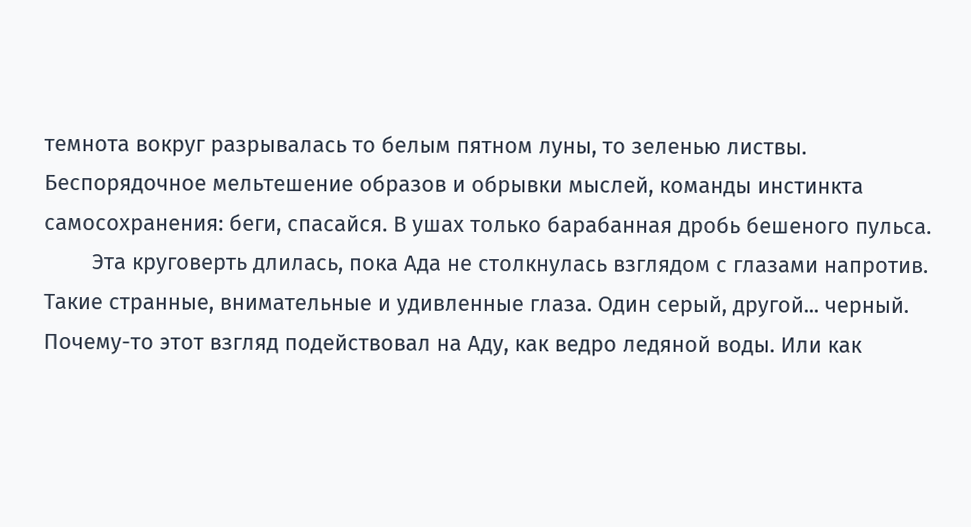темнота вокруг разрывалась то белым пятном луны, то зеленью листвы. Беспорядочное мельтешение образов и обрывки мыслей, команды инстинкта самосохранения: беги, спасайся. В ушах только барабанная дробь бешеного пульса.
        Эта круговерть длилась, пока Ада не столкнулась взглядом с глазами напротив. Такие странные, внимательные и удивленные глаза. Один серый, другой... черный. Почему-то этот взгляд подействовал на Аду, как ведро ледяной воды. Или как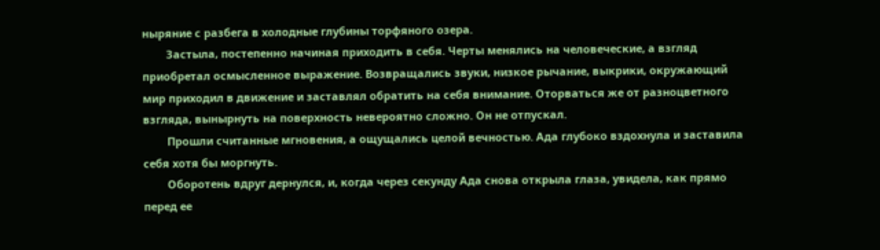ныряние с разбега в холодные глубины торфяного озера.
        Застыла, постепенно начиная приходить в себя. Черты менялись на человеческие, а взгляд приобретал осмысленное выражение. Возвращались звуки, низкое рычание, выкрики, окружающий мир приходил в движение и заставлял обратить на себя внимание. Оторваться же от разноцветного взгляда, вынырнуть на поверхность невероятно сложно. Он не отпускал.
        Прошли считанные мгновения, а ощущались целой вечностью. Ада глубоко вздохнула и заставила себя хотя бы моргнуть.
        Оборотень вдруг дернулся, и, когда через секунду Ада снова открыла глаза, увидела, как прямо перед ее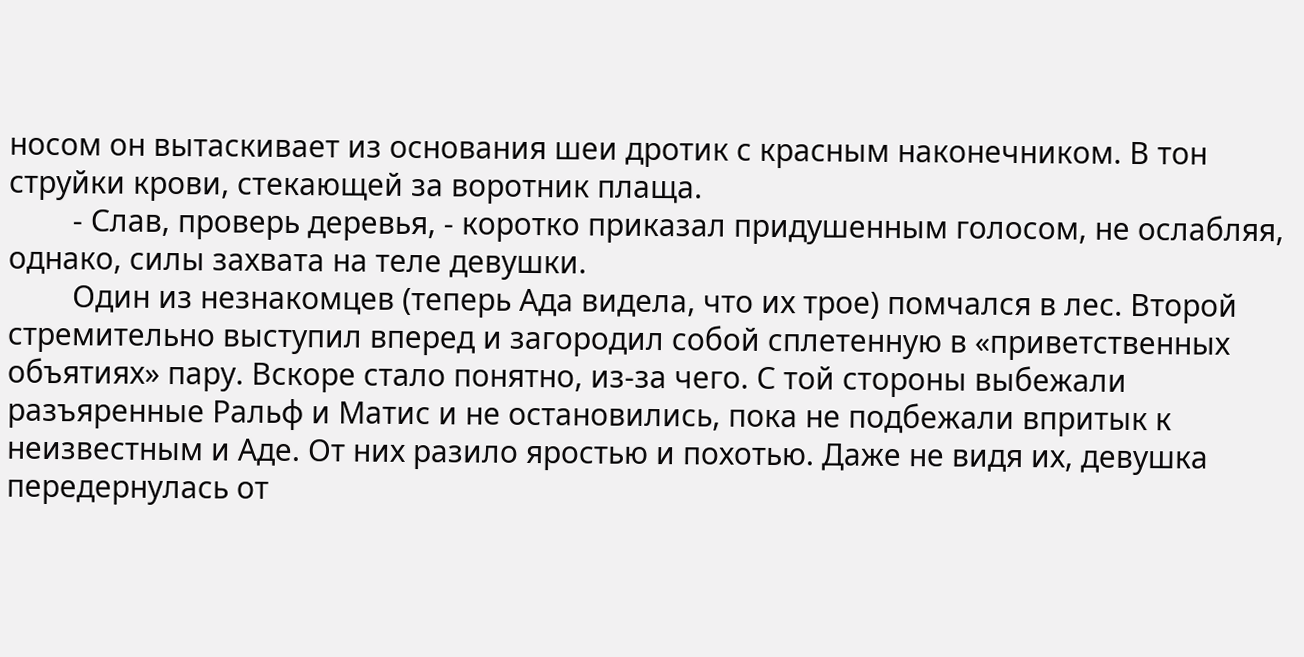носом он вытаскивает из основания шеи дротик с красным наконечником. В тон струйки крови, стекающей за воротник плаща.
        - Слав, проверь деревья, - коротко приказал придушенным голосом, не ослабляя, однако, силы захвата на теле девушки.
        Один из незнакомцев (теперь Ада видела, что их трое) помчался в лес. Второй стремительно выступил вперед и загородил собой сплетенную в «приветственных объятиях» пару. Вскоре стало понятно, из-за чего. С той стороны выбежали разъяренные Ральф и Матис и не остановились, пока не подбежали впритык к неизвестным и Аде. От них разило яростью и похотью. Даже не видя их, девушка передернулась от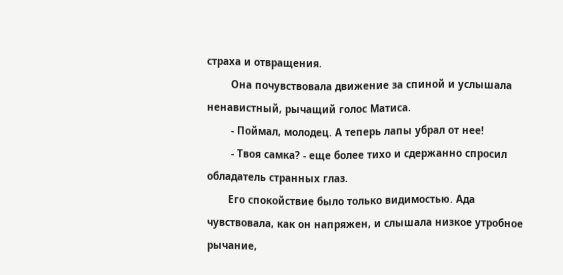страха и отвращения.
        Она почувствовала движение за спиной и услышала ненавистный, рычащий голос Матиса.
        - Поймал, молодец. А теперь лапы убрал от нее!
        - Твоя самка? - еще более тихо и сдержанно спросил обладатель странных глаз.
       Его спокойствие было только видимостью. Ада чувствовала, как он напряжен, и слышала низкое утробное рычание,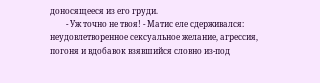доносящееся из его груди.
        - Уж точно не твоя! - Матис еле сдерживался: неудовлетворенное сексуальное желание, агрессия, погоня и вдобавок взявшийся словно из-под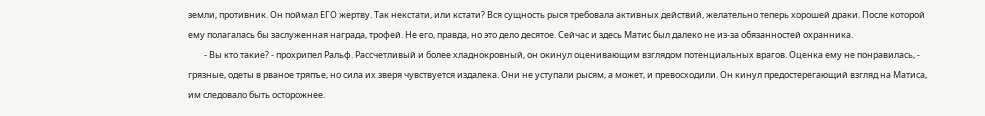земли, противник. Он поймал ЕГО жертву. Так некстати, или кстати? Вся сущность рыся требовала активных действий, желательно теперь хорошей драки. После которой ему полагалась бы заслуженная награда, трофей. Не его, правда, но это дело десятое. Сейчас и здесь Матис был далеко не из-за обязанностей охранника.
        - Вы кто такие? - прохрипел Ральф. Рассчетливый и более хладнокровный, он окинул оценивающим взглядом потенциальных врагов. Оценка ему не понравилась, - грязные, одеты в рваное тряпъе, но сила их зверя чувствуется издалека. Они не уступали рысям, а может, и превосходили. Он кинул предостерегающий взгляд на Матиса, им следовало быть осторожнее.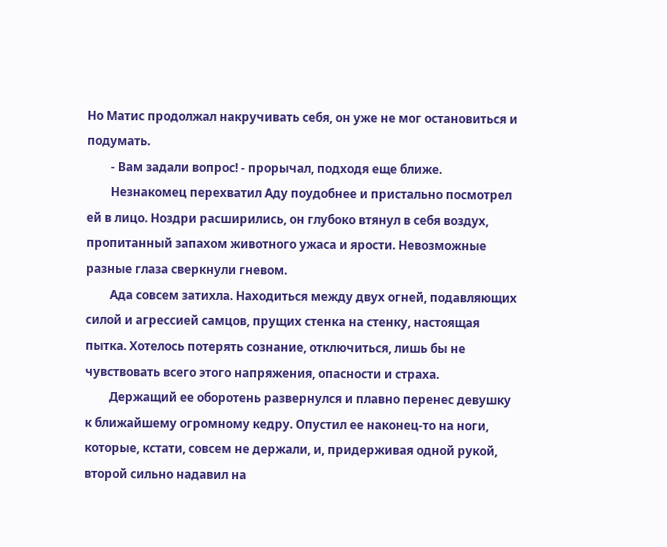Но Матис продолжал накручивать себя, он уже не мог остановиться и подумать.
        - Вам задали вопрос! - прорычал, подходя еще ближе.
        Незнакомец перехватил Аду поудобнее и пристально посмотрел ей в лицо. Ноздри расширились, он глубоко втянул в себя воздух, пропитанный запахом животного ужаса и ярости. Невозможные разные глаза сверкнули гневом.
        Ада совсем затихла. Находиться между двух огней, подавляющих силой и агрессией самцов, прущих стенка на стенку, настоящая пытка. Хотелось потерять сознание, отключиться, лишь бы не чувствовать всего этого напряжения, опасности и страха.
        Держащий ее оборотень развернулся и плавно перенес девушку к ближайшему огромному кедру. Опустил ее наконец-то на ноги, которые, кстати, совсем не держали, и, придерживая одной рукой, второй сильно надавил на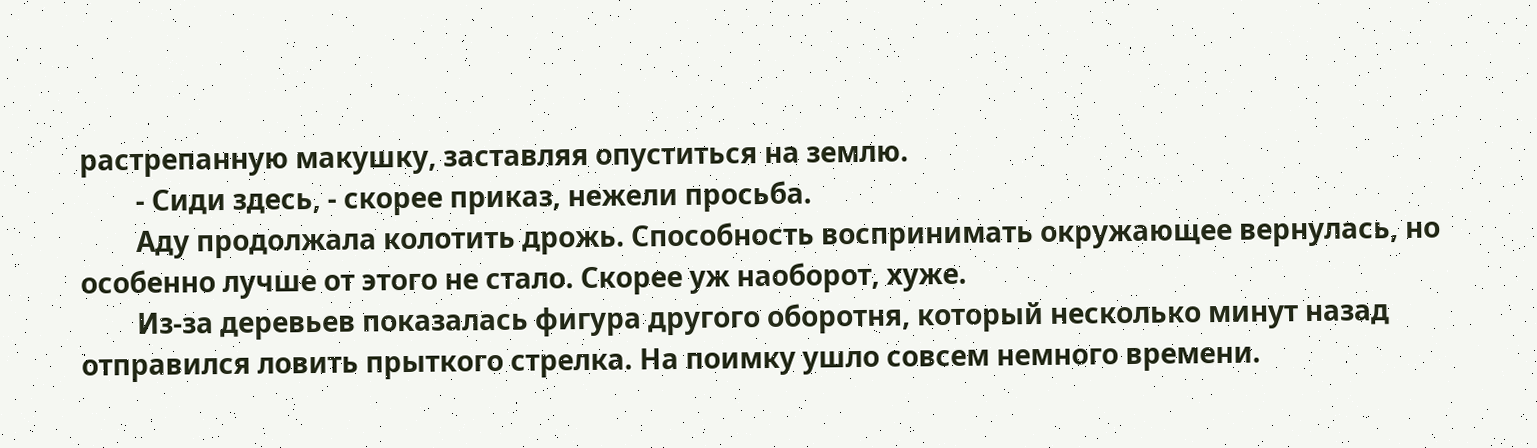растрепанную макушку, заставляя опуститься на землю.
        - Сиди здесь, - скорее приказ, нежели просьба.
        Аду продолжала колотить дрожь. Способность воспринимать окружающее вернулась, но особенно лучше от этого не стало. Скорее уж наоборот, хуже.
        Из-за деревьев показалась фигура другого оборотня, который несколько минут назад отправился ловить прыткого стрелка. На поимку ушло совсем немного времени.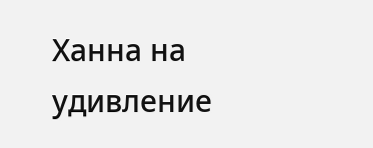Ханна на удивление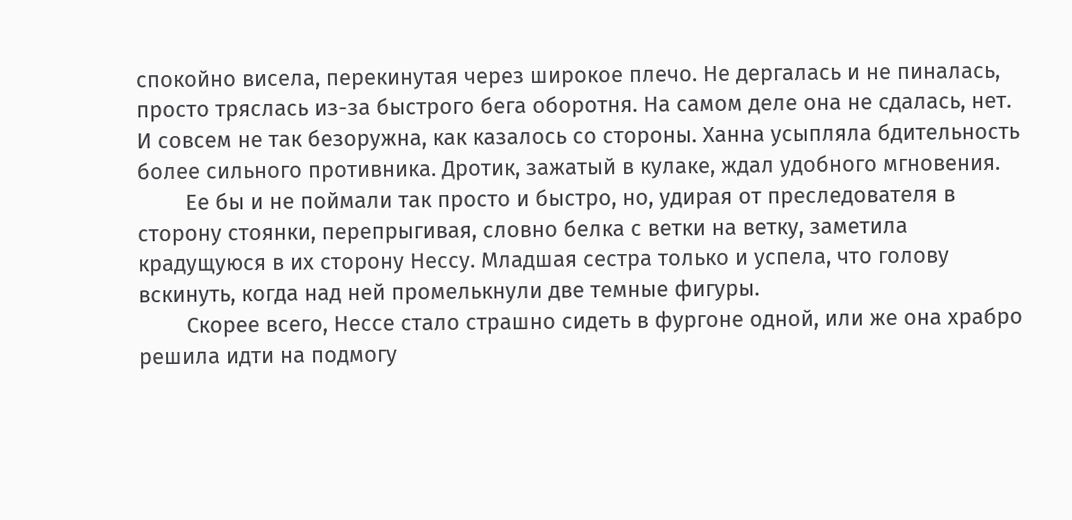спокойно висела, перекинутая через широкое плечо. Не дергалась и не пиналась, просто тряслась из-за быстрого бега оборотня. На самом деле она не сдалась, нет. И совсем не так безоружна, как казалось со стороны. Ханна усыпляла бдительность более сильного противника. Дротик, зажатый в кулаке, ждал удобного мгновения.
        Ее бы и не поймали так просто и быстро, но, удирая от преследователя в сторону стоянки, перепрыгивая, словно белка с ветки на ветку, заметила крадущуюся в их сторону Нессу. Младшая сестра только и успела, что голову вскинуть, когда над ней промелькнули две темные фигуры.
        Скорее всего, Нессе стало страшно сидеть в фургоне одной, или же она храбро решила идти на подмогу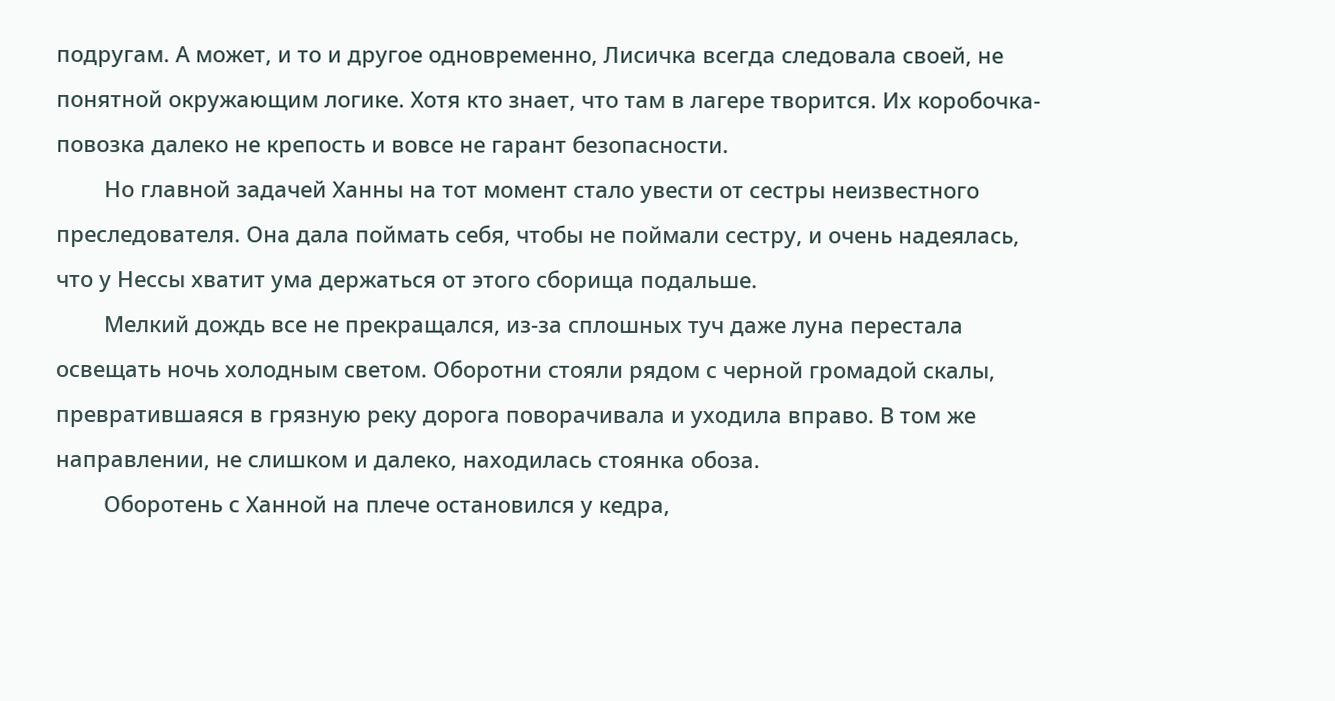подругам. А может, и то и другое одновременно, Лисичка всегда следовала своей, не понятной окружающим логике. Хотя кто знает, что там в лагере творится. Их коробочка-повозка далеко не крепость и вовсе не гарант безопасности.
        Но главной задачей Ханны на тот момент стало увести от сестры неизвестного преследователя. Она дала поймать себя, чтобы не поймали сестру, и очень надеялась, что у Нессы хватит ума держаться от этого сборища подальше.
        Мелкий дождь все не прекращался, из-за сплошных туч даже луна перестала освещать ночь холодным светом. Оборотни стояли рядом с черной громадой скалы, превратившаяся в грязную реку дорога поворачивала и уходила вправо. В том же направлении, не слишком и далеко, находилась стоянка обоза.
        Оборотень с Ханной на плече остановился у кедра,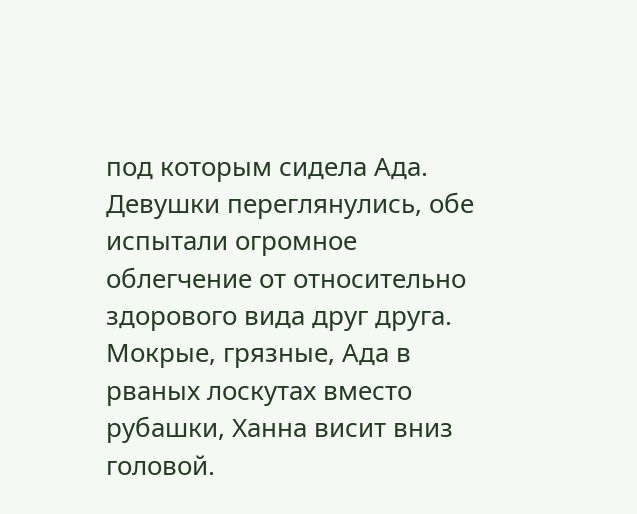под которым сидела Ада. Девушки переглянулись, обе испытали огромное облегчение от относительно здорового вида друг друга. Мокрые, грязные, Ада в рваных лоскутах вместо рубашки, Ханна висит вниз головой.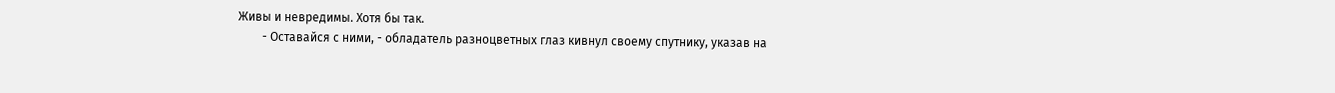Живы и невредимы. Хотя бы так.
        - Оставайся с ними, - обладатель разноцветных глаз кивнул своему спутнику, указав на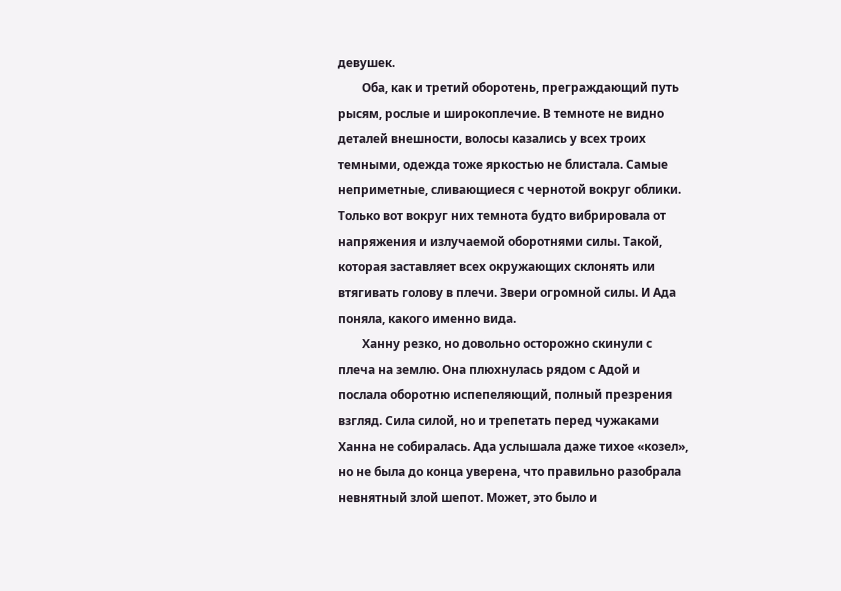девушек.
        Оба, как и третий оборотень, преграждающий путь рысям, рослые и широкоплечие. В темноте не видно деталей внешности, волосы казались у всех троих темными, одежда тоже яркостью не блистала. Самые неприметные, сливающиеся с чернотой вокруг облики. Только вот вокруг них темнота будто вибрировала от напряжения и излучаемой оборотнями силы. Такой, которая заставляет всех окружающих склонять или втягивать голову в плечи. Звери огромной силы. И Ада поняла, какого именно вида.
        Ханну резко, но довольно осторожно скинули с плеча на землю. Она плюхнулась рядом с Адой и послала оборотню испепеляющий, полный презрения взгляд. Сила силой, но и трепетать перед чужаками Ханна не собиралась. Ада услышала даже тихое «козел», но не была до конца уверена, что правильно разобрала невнятный злой шепот. Может, это было и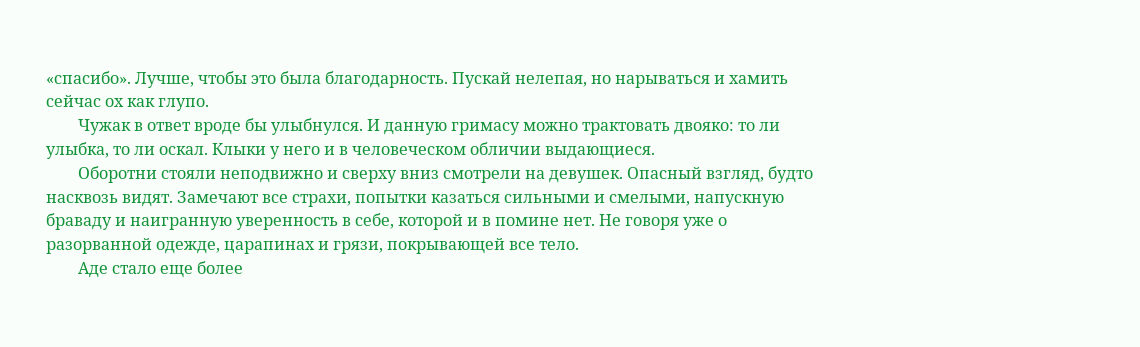«спасибо». Лучше, чтобы это была благодарность. Пускай нелепая, но нарываться и хамить сейчас ох как глупо.
        Чужак в ответ вроде бы улыбнулся. И данную гримасу можно трактовать двояко: то ли улыбка, то ли оскал. Клыки у него и в человеческом обличии выдающиеся.
        Оборотни стояли неподвижно и сверху вниз смотрели на девушек. Опасный взгляд, будто насквозь видят. Замечают все страхи, попытки казаться сильными и смелыми, напускную браваду и наигранную уверенность в себе, которой и в помине нет. Не говоря уже о разорванной одежде, царапинах и грязи, покрывающей все тело.
        Аде стало еще более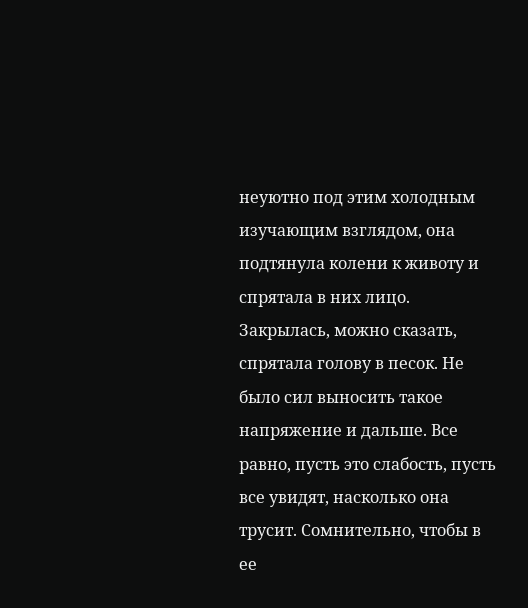неуютно под этим холодным изучающим взглядом, она подтянула колени к животу и спрятала в них лицо. Закрылась, можно сказать, спрятала голову в песок. Не было сил выносить такое напряжение и дальше. Все равно, пусть это слабость, пусть все увидят, насколько она трусит. Сомнительно, чтобы в ее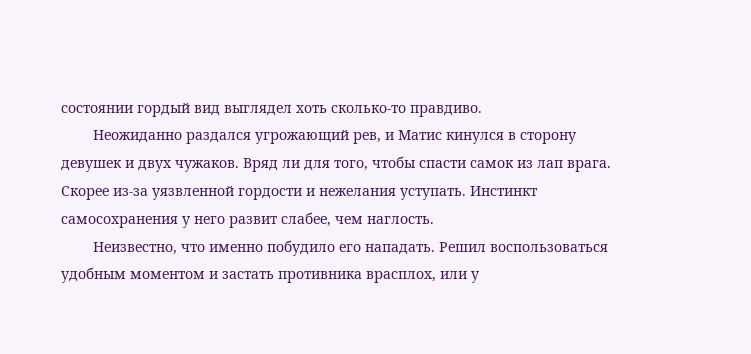состоянии гордый вид выглядел хоть сколько-то правдиво.
        Неожиданно раздался угрожающий рев, и Матис кинулся в сторону девушек и двух чужаков. Вряд ли для того, чтобы спасти самок из лап врага. Скорее из-за уязвленной гордости и нежелания уступать. Инстинкт самосохранения у него развит слабее, чем наглость.
        Неизвестно, что именно побудило его нападать. Решил воспользоваться удобным моментом и застать противника врасплох, или у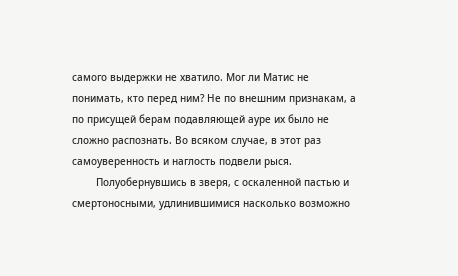самого выдержки не хватило. Мог ли Матис не понимать, кто перед ним? Не по внешним признакам, а по присущей берам подавляющей ауре их было не сложно распознать. Во всяком случае, в этот раз самоуверенность и наглость подвели рыся.
        Полуобернувшись в зверя, с оскаленной пастью и смертоносными, удлинившимися насколько возможно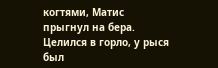когтями, Матис прыгнул на бера. Целился в горло, у рыся был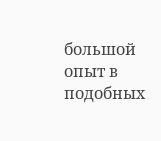большой опыт в подобных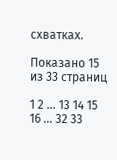схватках.

Показано 15 из 33 страниц

1 2 ... 13 14 15 16 ... 32 33